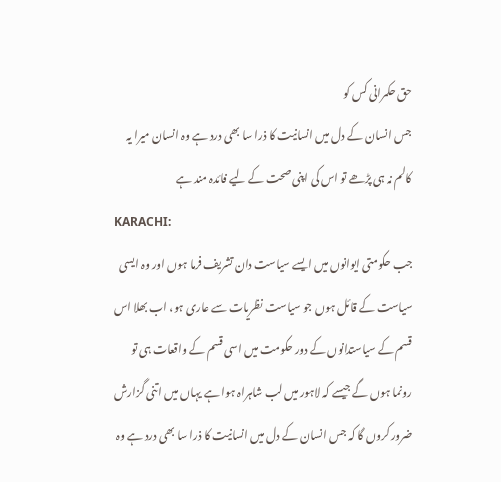حق حکمرانی کس کو
جس انسان کے دل میں انسانیت کا ذرا سا بھی درد ہے وہ انسان میرا یہ کالم نہ ہی پڑھے تو اس کی اپنی صحت کے لیے فائدہ مند ہے
KARACHI:
جب حکومتی ایوانوں میں ایسے سیاست دان تشریف فرما ہوں اور وہ ایسی سیاست کے قائل ہوں جو سیاست نظریات سے عاری ہو، اب بھلا اس قسم کے سیاستدانوں کے دور حکومت میں اسی قسم کے واقعات ہی تو رونما ہوں گے جیسے کہ لاہور میں لب شاہراہ ہوا ہے یہاں میں اتنی گزارش ضرور کروں گا کہ جس انسان کے دل میں انسانیت کا ذرا سا بھی درد ہے وہ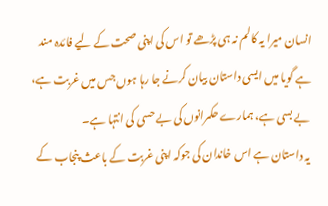انسان میرا یہ کالم نہ ہی پڑھے تو اس کی اپنی صحت کے لیے فائدہ مند ہے گویا میں ایسی داستان بیان کرنے جا رہا ہوں جس میں غربت ہے، بے بسی ہے، ہمارے حکمرانوں کی بے حسی کی انتہا ہے۔
یہ داستان ہے اس خاندان کی جوکہ اپنی غربت کے باعث پنجاب کے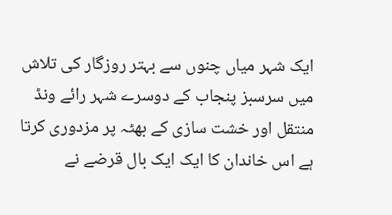ایک شہر میاں چنوں سے بہتر روزگار کی تلاش میں سرسبز پنجاب کے دوسرے شہر رائے ونڈ منتقل اور خشت سازی کے بھٹہ پر مزدوری کرتا ہے اس خاندان کا ایک ایک بال قرضے نے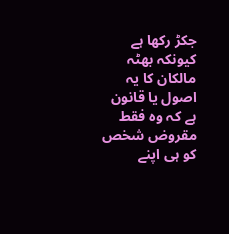جکڑ رکھا ہے کیونکہ بھٹہ مالکان کا یہ اصول یا قانون ہے کہ وہ فقط مقروض شخص کو ہی اپنے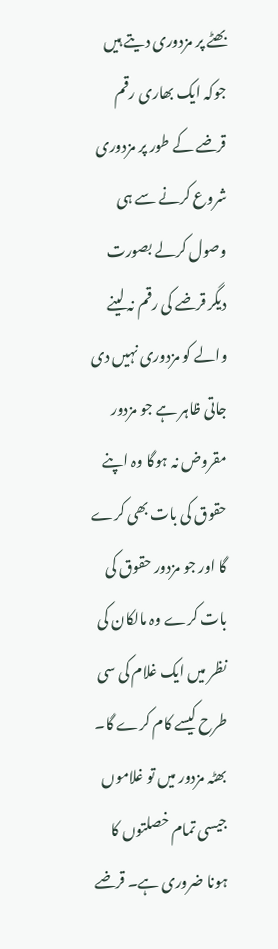بھٹے پر مزدوری دیتے ہیں جوکہ ایک بھاری رقم قرضے کے طور پر مزدوری شروع کرنے سے ہی وصول کرلے بصورت دیگر قرضے کی رقم نہ لینے والے کو مزدوری نہیں دی جاتی ظاہر ہے جو مزدور مقروض نہ ہوگا وہ اپنے حقوق کی بات بھی کرے گا اور جو مزدور حقوق کی بات کرے وہ مالکان کی نظر میں ایک غلام کی سی طرح کیسے کام کرے گا۔
بھٹہ مزدور میں تو غلاموں جیسی تمام خصلتوں کا ہونا ضروری ہے۔ قرضے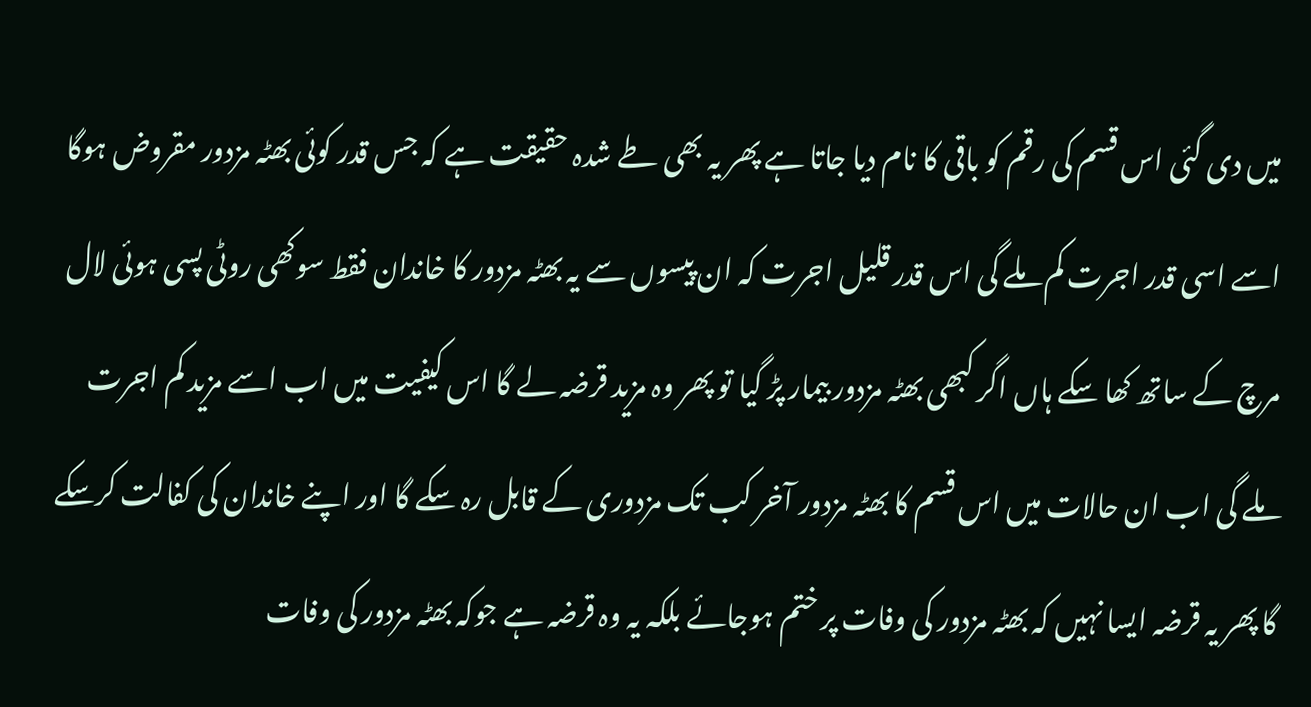میں دی گئی اس قسم کی رقم کو باقی کا نام دیا جاتا ہے پھر یہ بھی طے شدہ حقیقت ہے کہ جس قدر کوئی بھٹہ مزدور مقروض ہوگا اسے اسی قدر اجرت کم ملے گی اس قدر قلیل اجرت کہ ان پیسوں سے یہ بھٹہ مزدور کا خاندان فقط سوکھی روٹی پسی ہوئی لال مرچ کے ساتھ کھا سکے ہاں اگر کبھی بھٹہ مزدور بیمار پڑ گیا تو پھر وہ مزید قرضہ لے گا اس کیفیت میں اب اسے مزید کم اجرت ملے گی اب ان حالات میں اس قسم کا بھٹہ مزدور آخر کب تک مزدوری کے قابل رہ سکے گا اور اپنے خاندان کی کفالت کرسکے گا پھر یہ قرضہ ایسا نہیں کہ بھٹہ مزدور کی وفات پر ختم ہوجائے بلکہ یہ وہ قرضہ ہے جوکہ بھٹہ مزدور کی وفات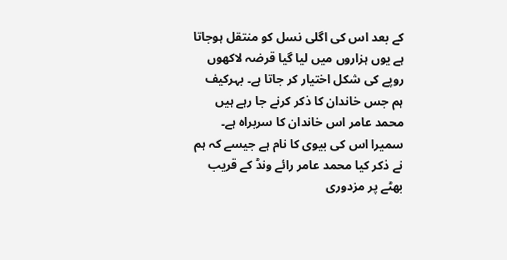کے بعد اس کی اگلی نسل کو منتقل ہوجاتا ہے یوں ہزاروں میں لیا گیا قرضہ لاکھوں روپے کی شکل اختیار کر جاتا ہے۔ بہرکیف ہم جس خاندان کا ذکر کرنے جا رہے ہیں محمد عامر اس خاندان کا سربراہ ہے۔
سمیرا اس کی بیوی کا نام ہے جیسے کہ ہم نے ذکر کیا محمد عامر رائے ونڈ کے قریب بھٹے پر مزدوری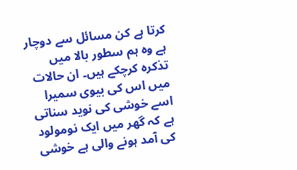کرتا ہے کن مسائل سے دوچار ہے وہ ہم سطور بالا میں تذکرہ کرچکے ہیں۔ ان حالات میں اس کی بیوی سمیرا اسے خوشی کی نوید سناتی ہے کہ گھر میں ایک نومولود کی آمد ہونے والی ہے خوشی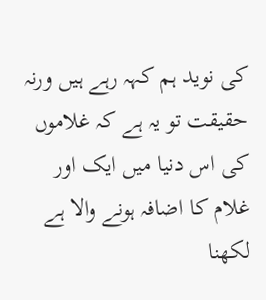کی نوید ہم کہہ رہے ہیں ورنہ حقیقت تو یہ ہے کہ غلاموں کی اس دنیا میں ایک اور غلام کا اضافہ ہونے والا ہے لکھنا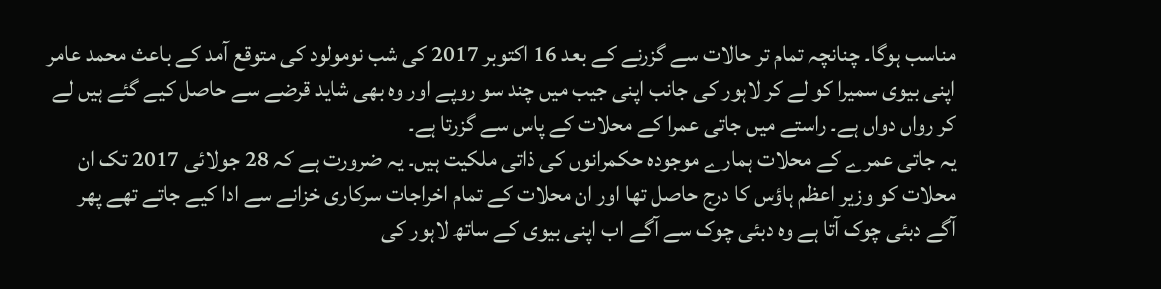مناسب ہوگا۔ چنانچہ تمام تر حالات سے گزرنے کے بعد 16 اکتوبر 2017 کی شب نومولود کی متوقع آمد کے باعث محمد عامر اپنی بیوی سمیرا کو لے کر لاہور کی جانب اپنی جیب میں چند سو روپے اور وہ بھی شاید قرضے سے حاصل کیے گئے ہیں لے کر رواں دواں ہے۔ راستے میں جاتی عمرا کے محلات کے پاس سے گزرتا ہے۔
یہ جاتی عمرے کے محلات ہمارے موجودہ حکمرانوں کی ذاتی ملکیت ہیں۔ یہ ضرورت ہے کہ 28 جولائی 2017 تک ان محلات کو وزیر اعظم ہاؤس کا درج حاصل تھا اور ان محلات کے تمام اخراجات سرکاری خزانے سے ادا کیے جاتے تھے پھر آگے دبئی چوک آتا ہے وہ دبئی چوک سے آگے اب اپنی بیوی کے ساتھ لاہور کی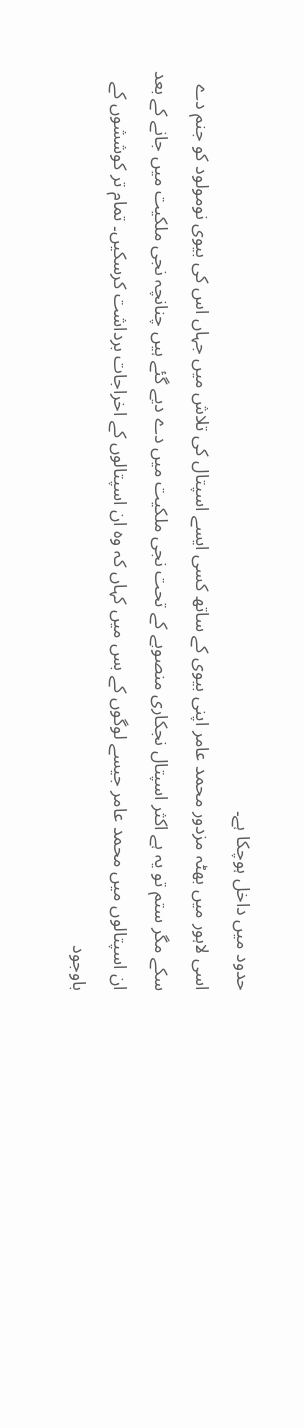حدود میں داخل ہوچکا ہے۔
اسی لاہور میں بھٹہ مزدور محمد عامر اپنی بیوی کے ساتھ کسی ایسے اسپتال کی تلاش میں جہاں اس کی بیوی نومولود کو جنم دے سکے مگر ستم تو یہ ہے اکثر اسپتال نجکاری منصوبے کے تحت نجی ملکیت میں دے دیے گئے ہیں چنانچہ نجی ملکیت میں جانے کے بعد ان اسپتالوں میں محمد عامر جیسے لوگوں کے بس میں کہاں کہ وہ ان اسپتالوں کے اخراجات برداشت کرسکیں۔ تمام تر کوششوں کے باوجود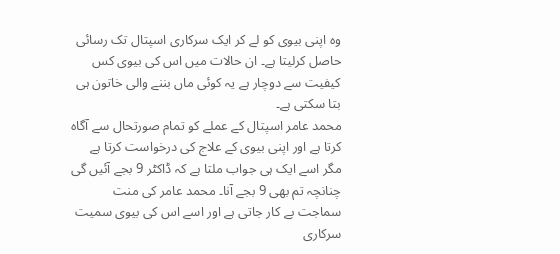وہ اپنی بیوی کو لے کر ایک سرکاری اسپتال تک رسائی حاصل کرلیتا ہے۔ ان حالات میں اس کی بیوی کس کیفیت سے دوچار ہے یہ کوئی ماں بننے والی خاتون ہی بتا سکتی ہے۔
محمد عامر اسپتال کے عملے کو تمام صورتحال سے آگاہ کرتا ہے اور اپنی بیوی کے علاج کی درخواست کرتا ہے مگر اسے ایک ہی جواب ملتا ہے کہ ڈاکٹر 9 بجے آئیں گی چنانچہ تم بھی 9 بجے آنا۔ محمد عامر کی منت سماجت بے کار جاتی ہے اور اسے اس کی بیوی سمیت سرکاری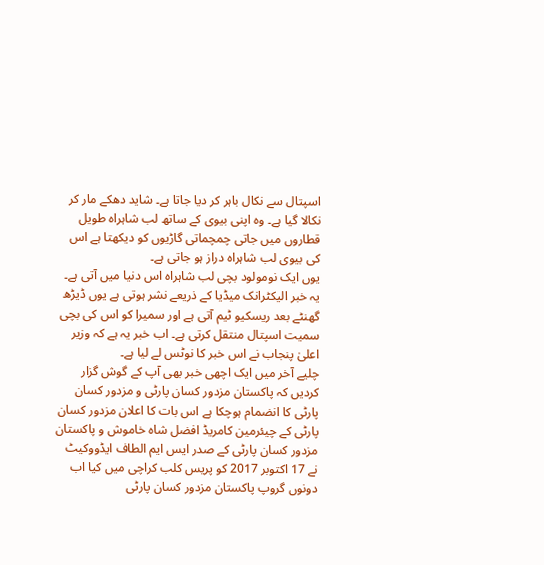اسپتال سے نکال باہر کر دیا جاتا ہے۔ شاید دھکے مار کر نکالا گیا ہے۔ وہ اپنی بیوی کے ساتھ لب شاہراہ طویل قطاروں میں جاتی چمچماتی گاڑیوں کو دیکھتا ہے اس کی بیوی لب شاہراہ دراز ہو جاتی ہے۔
یوں ایک نومولود بچی لب شاہراہ اس دنیا میں آتی ہے۔ یہ خبر الیکٹرانک میڈیا کے ذریعے نشر ہوتی ہے یوں ڈیڑھ گھنٹے بعد ریسکیو ٹیم آتی ہے اور سمیرا کو اس کی بچی سمیت اسپتال منتقل کرتی ہے۔ اب خبر یہ ہے کہ وزیر اعلیٰ پنجاب نے اس خبر کا نوٹس لے لیا ہے۔
چلیے آخر میں ایک اچھی خبر بھی آپ کے گوش گزار کردیں کہ پاکستان مزدور کسان پارٹی و مزدور کسان پارٹی کا انضمام ہوچکا ہے اس بات کا اعلان مزدور کسان پارٹی کے چیئرمین کامریڈ افضل شاہ خاموش و پاکستان مزدور کسان پارٹی کے صدر ایس ایم الطاف ایڈووکیٹ نے 17 اکتوبر 2017 کو پریس کلب کراچی میں کیا اب دونوں گروپ پاکستان مزدور کسان پارٹی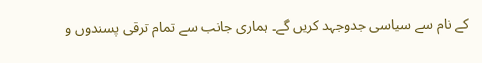کے نام سے سیاسی جدوجہد کریں گے۔ ہماری جانب سے تمام ترقی پسندوں و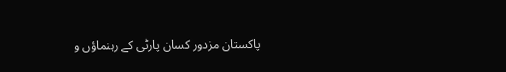پاکستان مزدور کسان پارٹی کے رہنماؤں و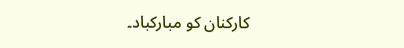کارکنان کو مبارکباد۔